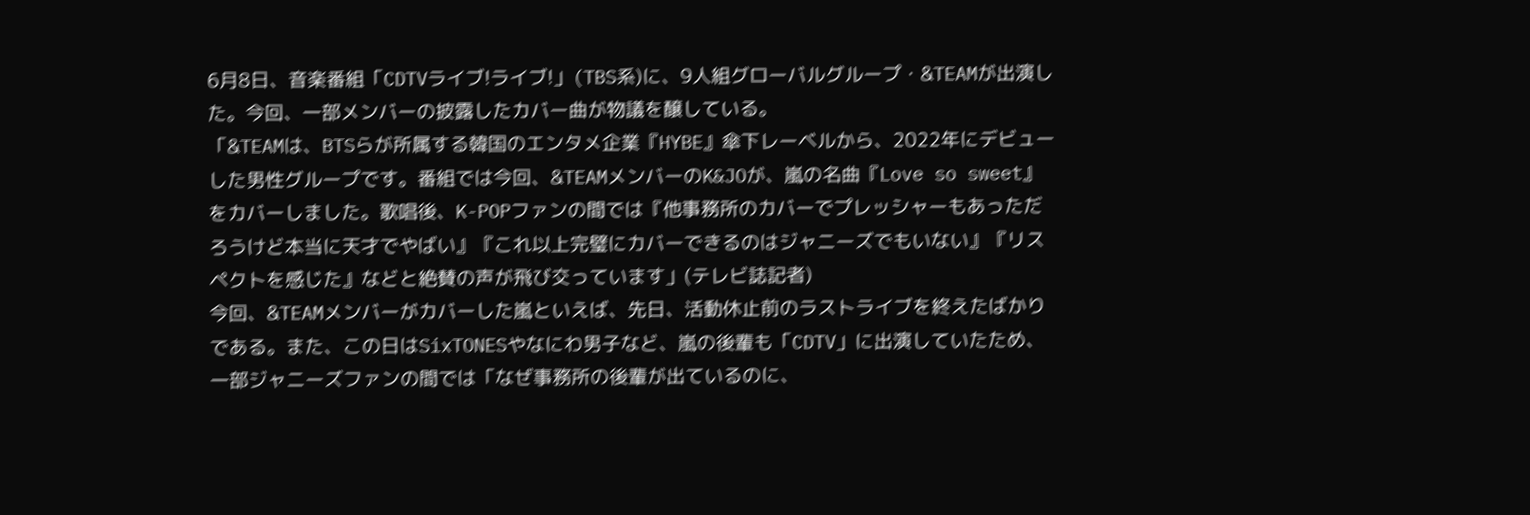6月8日、音楽番組「CDTVライブ!ライブ!」(TBS系)に、9人組グローバルグループ・&TEAMが出演した。今回、一部メンバーの披露したカバー曲が物議を醸している。
「&TEAMは、BTSらが所属する韓国のエンタメ企業『HYBE』傘下レーベルから、2022年にデビューした男性グループです。番組では今回、&TEAMメンバーのK&JOが、嵐の名曲『Love so sweet』をカバーしました。歌唱後、K-POPファンの間では『他事務所のカバーでプレッシャーもあっただろうけど本当に天才でやばい』『これ以上完璧にカバーできるのはジャニーズでもいない』『リスペクトを感じた』などと絶賛の声が飛び交っています」(テレビ誌記者)
今回、&TEAMメンバーがカバーした嵐といえば、先日、活動休止前のラストライブを終えたばかりである。また、この日はSixTONESやなにわ男子など、嵐の後輩も「CDTV」に出演していたため、一部ジャニーズファンの間では「なぜ事務所の後輩が出ているのに、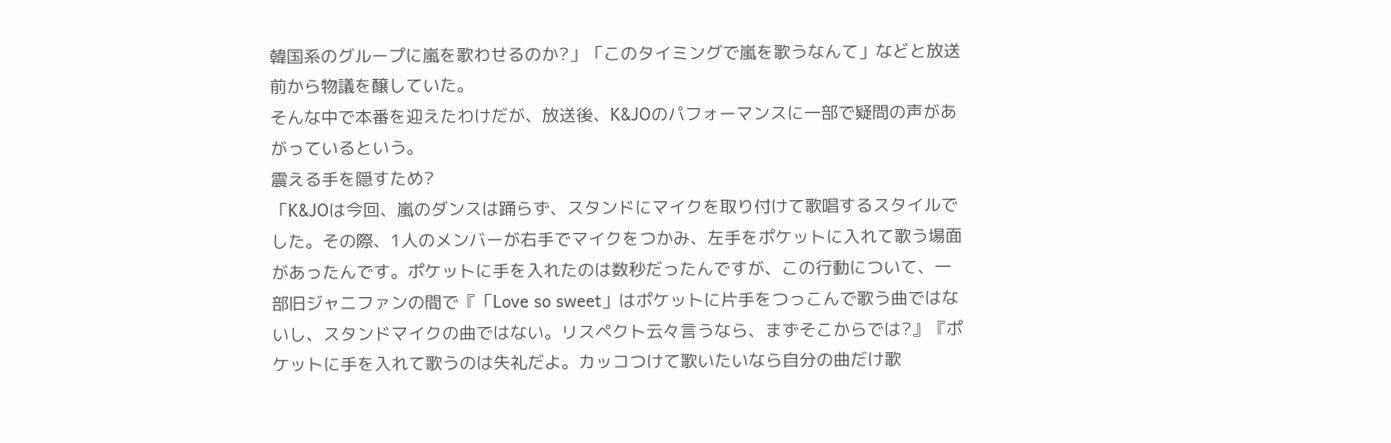韓国系のグループに嵐を歌わせるのか?」「このタイミングで嵐を歌うなんて」などと放送前から物議を醸していた。
そんな中で本番を迎えたわけだが、放送後、K&JOのパフォーマンスに一部で疑問の声があがっているという。
震える手を隠すため?
「K&JOは今回、嵐のダンスは踊らず、スタンドにマイクを取り付けて歌唱するスタイルでした。その際、1人のメンバーが右手でマイクをつかみ、左手をポケットに入れて歌う場面があったんです。ポケットに手を入れたのは数秒だったんですが、この行動について、一部旧ジャニファンの間で『「Love so sweet」はポケットに片手をつっこんで歌う曲ではないし、スタンドマイクの曲ではない。リスペクト云々言うなら、まずそこからでは?』『ポケットに手を入れて歌うのは失礼だよ。カッコつけて歌いたいなら自分の曲だけ歌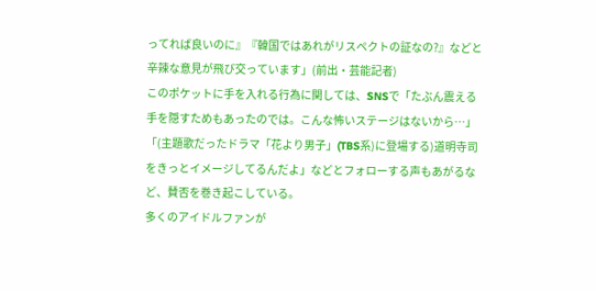ってれば良いのに』『韓国ではあれがリスペクトの証なの?』などと辛辣な意見が飛び交っています」(前出・芸能記者)
このポケットに手を入れる行為に関しては、SNSで「たぶん震える手を隠すためもあったのでは。こんな怖いステージはないから…」「(主題歌だったドラマ「花より男子」(TBS系)に登場する)道明寺司をきっとイメージしてるんだよ」などとフォローする声もあがるなど、賛否を巻き起こしている。
多くのアイドルファンが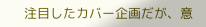注目したカバー企画だが、意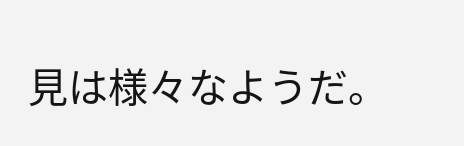見は様々なようだ。